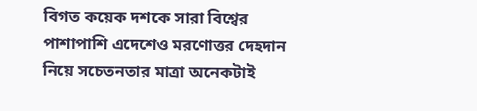বিগত কয়েক দশকে সারা বিশ্বের পাশাপাশি এদেশেও মরণোত্তর দেহদান নিয়ে সচেতনতার মাত্রা অনেকটাই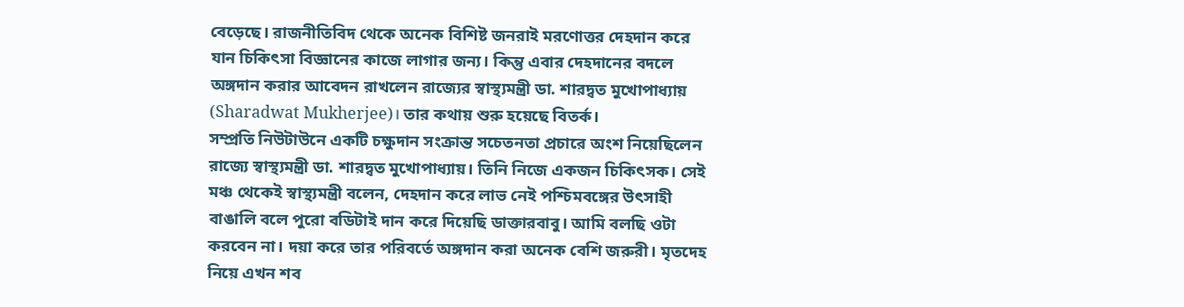বেড়েছে। রাজনীতিবিদ থেকে অনেক বিশিষ্ট জনরাই মরণোত্তর দেহদান করে যান চিকিৎসা বিজ্ঞানের কাজে লাগার জন্য। কিন্তু এবার দেহদানের বদলে অঙ্গদান করার আবেদন রাখলেন রাজ্যের স্বাস্থ্যমন্ত্রী ডা. শারদ্বত মুখোপাধ্যায় (Sharadwat Mukherjee)। তার কথায় শুরু হয়েছে বিতর্ক।
সম্প্রতি নিউটাউনে একটি চক্ষুদান সংক্রান্ত সচেতনতা প্রচারে অংশ নিয়েছিলেন রাজ্যে স্বাস্থ্যমন্ত্রী ডা. শারদ্বত মুখোপাধ্যায়। তিনি নিজে একজন চিকিৎসক। সেই মঞ্চ থেকেই স্বাস্থ্যমন্ত্রী বলেন, দেহদান করে লাভ নেই পশ্চিমবঙ্গের উৎসাহী বাঙালি বলে পুরো বডিটাই দান করে দিয়েছি ডাক্তারবাবু। আমি বলছি ওটা করবেন না। দয়া করে তার পরিবর্তে অঙ্গদান করা অনেক বেশি জরুরী। মৃতদেহ নিয়ে এখন শব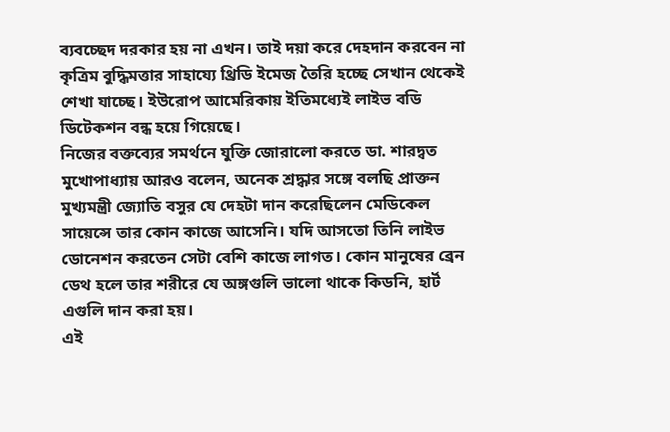ব্যবচ্ছেদ দরকার হয় না এখন। তাই দয়া করে দেহদান করবেন না কৃত্রিম বুদ্ধিমত্তার সাহায্যে থ্রিডি ইমেজ তৈরি হচ্ছে সেখান থেকেই শেখা যাচ্ছে। ইউরোপ আমেরিকায় ইতিমধ্যেই লাইভ বডি ডিটেকশন বন্ধ হয়ে গিয়েছে।
নিজের বক্তব্যের সমর্থনে যুক্তি জোরালো করতে ডা. শারদ্বত মুখোপাধ্যায় আরও বলেন, অনেক শ্রদ্ধার সঙ্গে বলছি প্রাক্তন মুখ্যমন্ত্রী জ্যোতি বসুর যে দেহটা দান করেছিলেন মেডিকেল সায়েন্সে তার কোন কাজে আসেনি। যদি আসতো তিনি লাইভ ডোনেশন করতেন সেটা বেশি কাজে লাগত। কোন মানুষের ব্রেন ডেথ হলে তার শরীরে যে অঙ্গগুলি ভালো থাকে কিডনি, হার্ট এগুলি দান করা হয়।
এই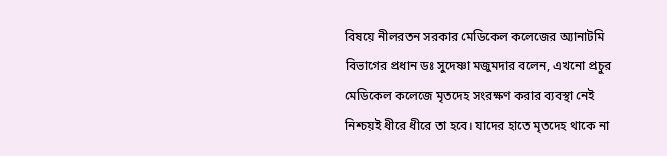বিষয়ে নীলরতন সরকার মেডিকেল কলেজের অ্যানাটমি বিভাগের প্রধান ডঃ সুদেষ্ণা মজুমদার বলেন, এখনো প্রচুর মেডিকেল কলেজে মৃতদেহ সংরক্ষণ করার ব্যবস্থা নেই নিশ্চয়ই ধীরে ধীরে তা হবে। যাদের হাতে মৃতদেহ থাকে না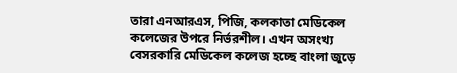তারা এনআরএস, পিজি, কলকাতা মেডিকেল কলেজের উপরে নির্ভরশীল। এখন অসংখ্য বেসরকারি মেডিকেল কলেজ হচ্ছে বাংলা জুড়ে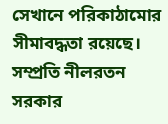সেখানে পরিকাঠামোর সীমাবদ্ধতা রয়েছে। সম্প্রতি নীলরতন সরকার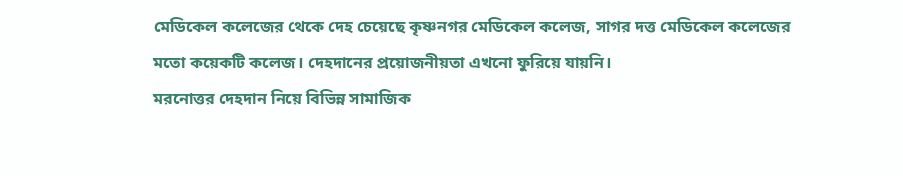মেডিকেল কলেজের থেকে দেহ চেয়েছে কৃষ্ণনগর মেডিকেল কলেজ, সাগর দত্ত মেডিকেল কলেজের মতো কয়েকটি কলেজ। দেহদানের প্রয়োজনীয়তা এখনো ফুরিয়ে যায়নি।
মরনোত্তর দেহদান নিয়ে বিভিন্ন সামাজিক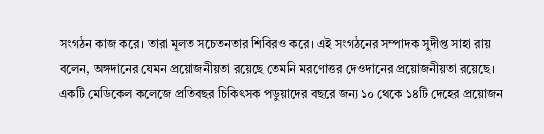সংগঠন কাজ করে। তারা মূলত সচেতনতার শিবিরও করে। এই সংগঠনের সম্পাদক সুদীপ্ত সাহা রায় বলেন, অঙ্গদানের যেমন প্রয়োজনীয়তা রয়েছে তেমনি মরণোত্তর দেওদানের প্রয়োজনীয়তা রয়েছে। একটি মেডিকেল কলেজে প্রতিবছর চিকিৎসক পডুয়াদের বছরে জন্য ১০ থেকে ১৪টি দেহের প্রয়োজন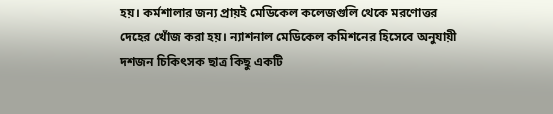হয়। কর্মশালার জন্য প্রায়ই মেডিকেল কলেজগুলি থেকে মরণোত্তর দেহের খোঁজ করা হয়। ন্যাশনাল মেডিকেল কমিশনের হিসেবে অনুযায়ী দশজন চিকিৎসক ছাত্র কিছু একটি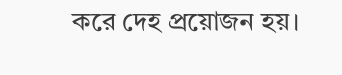করে দেহ প্রয়োজন হয়।